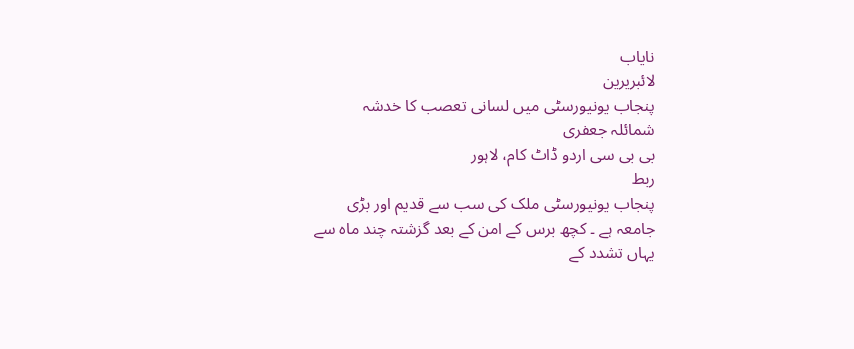نایاب
لائبریرین
پنجاب یونیورسٹی میں لسانی تعصب کا خدشہ
شمائلہ جعفری
بی بی سی اردو ڈاٹ کام، لاہور
ربط
پنجاب یونیورسٹی ملک کی سب سے قدیم اور بڑی جامعہ ہے ۔ کچھ برس کے امن کے بعد گزشتہ چند ماہ سے یہاں تشدد کے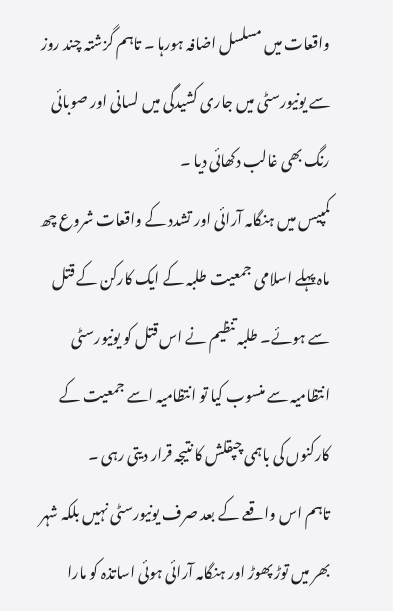واقعات میں مسلسل اضافہ ہورہا ۔ تاہم گزشتہ چند روز سے یونیورسٹی میں جاری کشیدگی میں لسانی اور صوبائی رنگ بھی غالب دکھائی دیا ۔
کمپیس میں ہنگامہ آرائی اور تشدد کے واقعات شروع چھ ماہ پہلے اسلامی جمعیت طلبہ کے ایک کارکن کے قتل سے ہوئے۔ طلبہ تنظیم نے اس قتل کو یونیورسٹی انتظامیہ سے منسوب کیا تو انتظامیہ اسے جمعیت کے کارکنوں کی باہمی چپقلش کا نتیجہ قرار دیتی رہی ۔
تاہم اس واقعے کے بعد صرف یونیورسٹی نہیں بلکہ شہر بھر میں توڑ پھوڑ اور ہنگامہ آرائی ہوئی اساتذہ کو مارا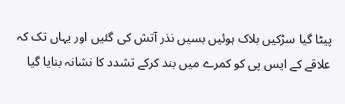پیٹا گیا سڑکیں بلاک ہوئیں بسیں نذر آتش کی گئیں اور یہاں تک کہ علاقے کے ایس پی کو کمرے میں بند کرکے تشدد کا نشانہ بنایا گیا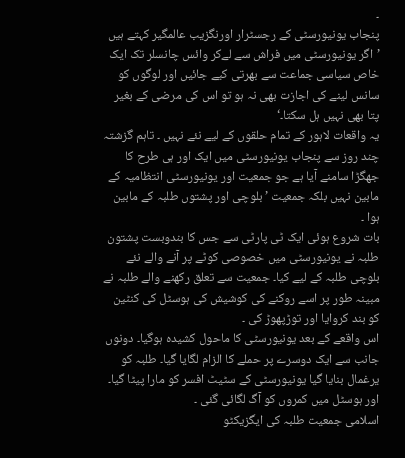۔
پنجاب یونیورسٹی کے رجسٹرار اورنگزیب عالمگیر کہتے ہیں ’اگر یونیورسٹی میں فراش سے لےکر وائس چانسلر تک ایک خاص سیاسی جماعت سے بھرتی کیے جائیں اور لوگوں کو سانس لینے کی اجازت بھی نہ ہو تو اس کی مرضی کے بغیر پتا بھی نہیں ہل سکتا۔‘
یہ واقعات لاہور کے تمام حلقوں کے لیے نئے نہیں ۔ تاہم گزشتہ چند روز سے پنجاب یونیورسٹی میں ایک اور ہی طرح کا جھگڑا سامنے آیا ہے جو جمعیت اور یونیورسٹی انتظامیہ کے مابین نہیں بلکہ جمعیت ’ بلوچی اور پشتوں طلبہ کے مابین ہوا ۔
بات شروع ہوئی ایک ٹی پارٹی سے جس کا بندوبست پشتون طلبہ نے یونیورسٹی میں خصوصی کوٹے پر آنے والے نئے بلوچی طلبہ کے لیے کیا۔ جمعیت سے تعلق رکھنے والے طلبہ نے مبینہ طور پر اسے روکنے کی کوشیش کی ہوسٹل کی کنٹین کو بند کروایا اور توڑپھوڑ کی ۔
اس واقعے کے بعد یونیورسٹی کا ماحول کشیدہ ہوگیا۔ دونوں جانب سے ایک دوسرے پر حملے کا الزام لگایا گیا۔ طلبہ کو یرغمال بنایا گیا یونیورسٹی کے سٹیٹ افسر کو مارا پیٹا گیا۔ اور ہوسٹل میں کمروں کو آگ لگائی گئی ۔
اسلامی جمعیت طلبہ کی ایگزیکٹو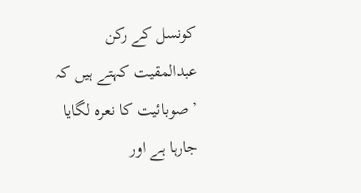کونسل کے رکن عبدالمقیت کہتے ہیں کہ ’صوبائیت کا نعرہ لگایا جارہا ہے اور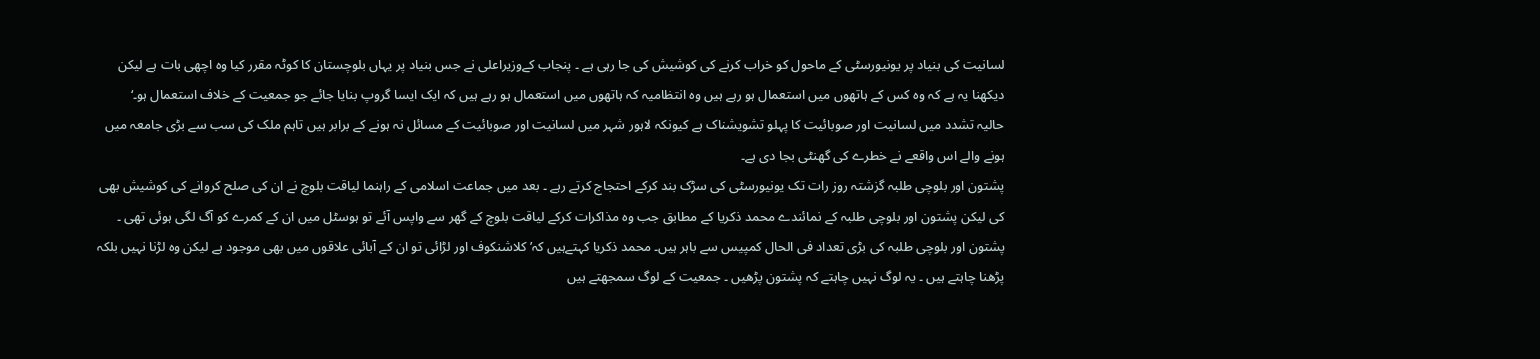لسانیت کی بنیاد پر یونیورسٹی کے ماحول کو خراب کرنے کی کوشیش کی جا رہی ہے ۔ پنجاب کےوزیراعلی نے جس بنیاد پر یہاں بلوچستان کا کوٹہ مقرر کیا وہ اچھی بات ہے لیکن دیکھنا یہ ہے کہ وہ کس کے ہاتھوں میں استعمال ہو رہے ہیں وہ انتظامیہ کہ ہاتھوں میں استعمال ہو رہے ہیں کہ ایک ایسا گروپ بنایا جائے جو جمعیت کے خلاف استعمال ہو۔‘
حالیہ تشدد میں لسانیت اور صوبائیت کا پہلو تشویشناک ہے کیونکہ لاہور شہر میں لسانیت اور صوبائیت کے مسائل نہ ہونے کے برابر ہیں تاہم ملک کی سب سے بڑی جامعہ میں ہونے والے اس واقعے نے خطرے کی گھنٹی بجا دی ہے۔
پشتون اور بلوچی طلبہ گزشتہ روز رات تک یونیورسٹی کی سڑک بند کرکے احتجاج کرتے رہے ۔ بعد میں جماعت اسلامی کے راہنما لیاقت بلوچ نے ان کی صلح کروانے کی کوشیش بھی کی لیکن پشتون اور بلوچی طلبہ کے نمائندے محمد ذکریا کے مطابق جب وہ مذاکرات کرکے لیاقت بلوچ کے گھر سے واپس آئے تو ہوسٹل میں ان کے کمرے کو آگ لگی ہوئی تھی ۔
پشتون اور بلوچی طلبہ کی بڑی تعداد فی الحال کمپیس سے باہر ہیں۔ محمد ذکریا کہتےہیں کہ’ کلاشنکوف اور لڑائی تو ان کے آبائی علاقوں میں بھی موجود ہے لیکن وہ لڑنا نہیں بلکہ پڑھنا چاہتے ہیں ۔ یہ لوگ نہیں چاہتے کہ پشتون پڑھیں ۔ جمعیت کے لوگ سمجھتے ہیں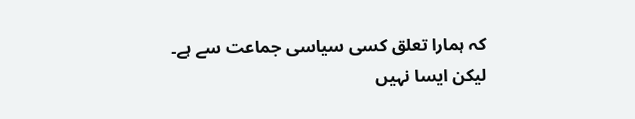کہ ہمارا تعلق کسی سیاسی جماعت سے ہے۔ لیکن ایسا نہیں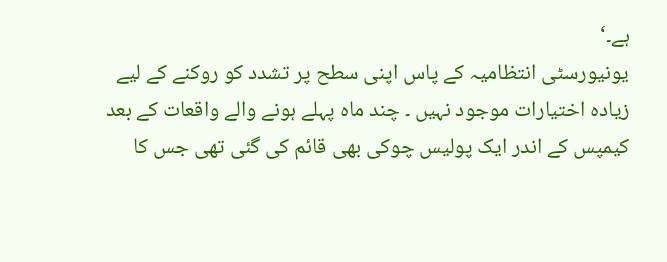ہے۔‘
یونیورسٹی انتظامیہ کے پاس اپنی سطح پر تشدد کو روکنے کے لیے زیادہ اختیارات موجود نہیں ۔ چند ماہ پہلے ہونے والے واقعات کے بعد کیمپس کے اندر ایک پولیس چوکی بھی قائم کی گئی تھی جس کا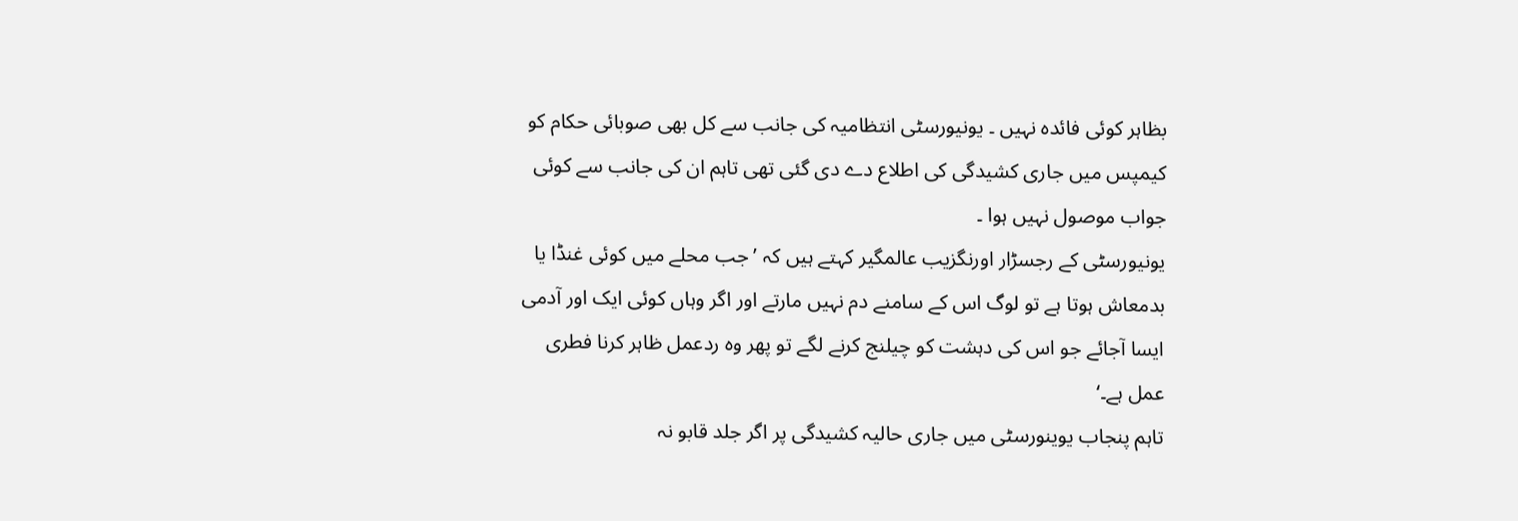بظاہر کوئی فائدہ نہیں ۔ یونیورسٹی انتظامیہ کی جانب سے کل بھی صوبائی حکام کو کیمپس میں جاری کشیدگی کی اطلاع دے دی گئی تھی تاہم ان کی جانب سے کوئی جواب موصول نہیں ہوا ۔
یونیورسٹی کے رجسڑار اورنگزیب عالمگیر کہتے ہیں کہ ’جب محلے میں کوئی غنڈا یا بدمعاش ہوتا ہے تو لوگ اس کے سامنے دم نہیں مارتے اور اگر وہاں کوئی ایک اور آدمی ایسا آجائے جو اس کی دہشت کو چیلنج کرنے لگے تو پھر وہ ردعمل ظاہر کرنا فطری عمل ہے۔‘
تاہم پنجاب یوینورسٹی میں جاری حالیہ کشیدگی پر اگر جلد قابو نہ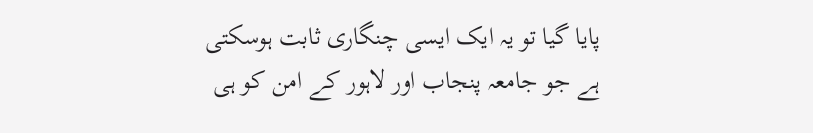پایا گیا تو یہ ایک ایسی چنگاری ثابت ہوسکتی ہے جو جامعہ پنجاب اور لاہور کے امن کو ہی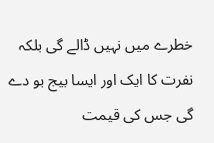خطرے میں نہیں ڈالے گی بلکہ نفرت کا ایک اور ایسا بیج بو دے گی جس کی قیمت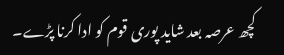کچھ عرصہ بعد شاید پوری قوم کو ادا کرنا پڑے۔